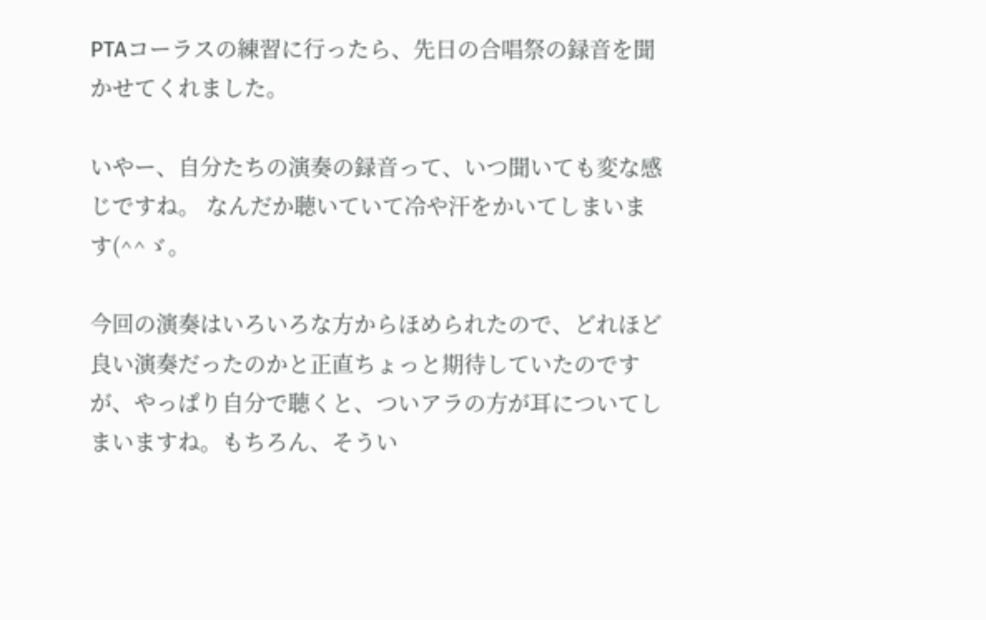PTAコーラスの練習に行ったら、先日の合唱祭の録音を聞かせてくれました。

いやー、自分たちの演奏の録音って、いつ聞いても変な感じですね。 なんだか聴いていて冷や汗をかいてしまいます(^^ゞ。

今回の演奏はいろいろな方からほめられたので、どれほど良い演奏だったのかと正直ちょっと期待していたのですが、やっぱり自分で聴くと、ついアラの方が耳についてしまいますね。もちろん、そうい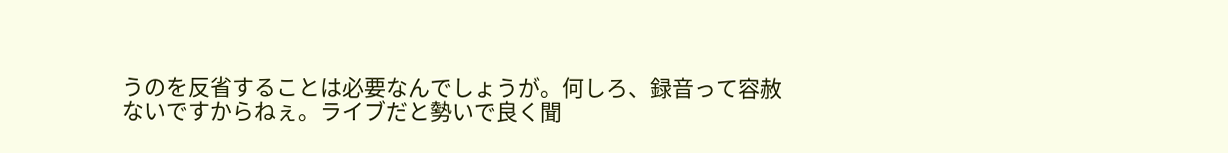うのを反省することは必要なんでしょうが。何しろ、録音って容赦ないですからねぇ。ライブだと勢いで良く聞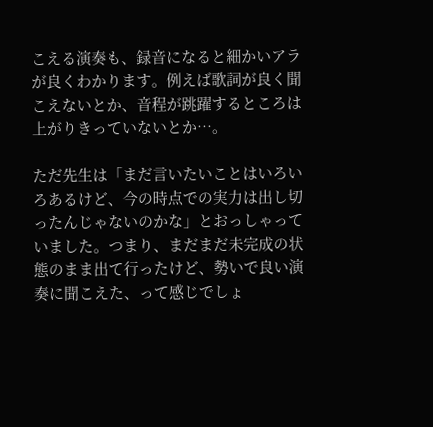こえる演奏も、録音になると細かいアラが良くわかります。例えば歌詞が良く聞こえないとか、音程が跳躍するところは上がりきっていないとか…。

ただ先生は「まだ言いたいことはいろいろあるけど、今の時点での実力は出し切ったんじゃないのかな」とおっしゃっていました。つまり、まだまだ未完成の状態のまま出て行ったけど、勢いで良い演奏に聞こえた、って感じでしょ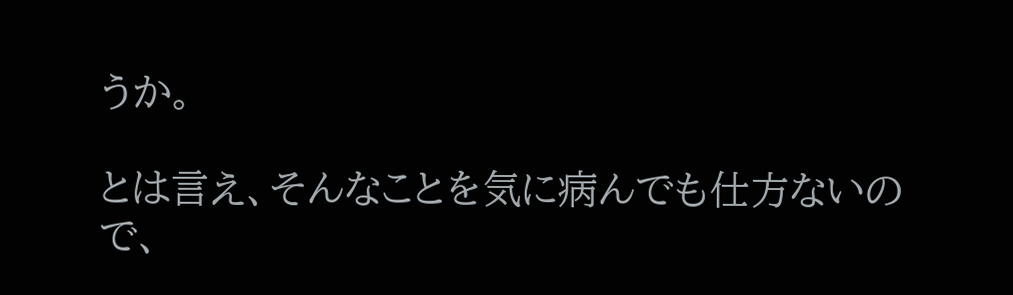うか。

とは言え、そんなことを気に病んでも仕方ないので、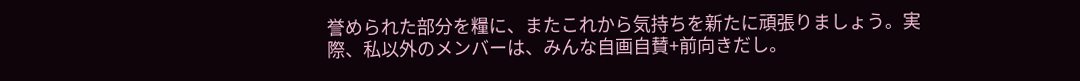誉められた部分を糧に、またこれから気持ちを新たに頑張りましょう。実際、私以外のメンバーは、みんな自画自賛+前向きだし。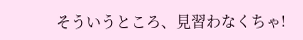そういうところ、見習わなくちゃ!